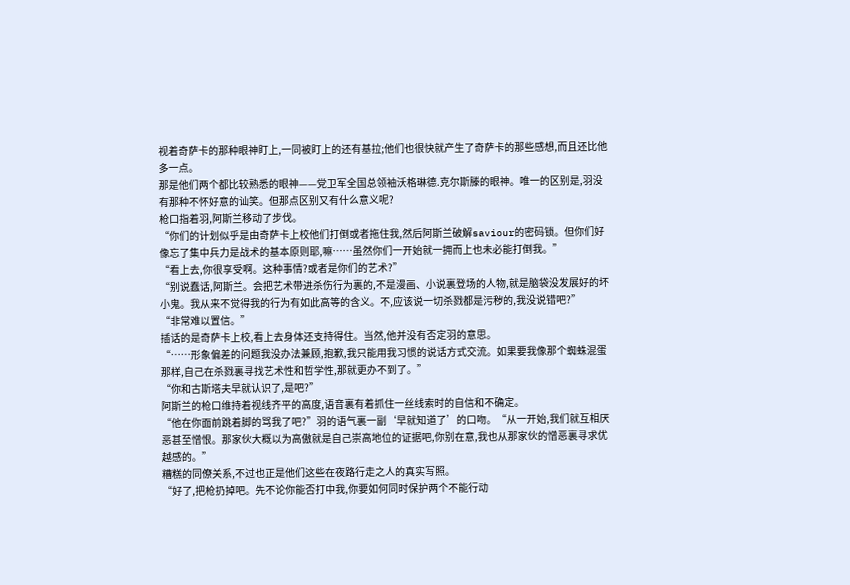视着奇萨卡的那种眼神盯上,一同被盯上的还有基拉;他们也很快就产生了奇萨卡的那些感想,而且还比他多一点。
那是他们两个都比较熟悉的眼神——党卫军全国总领袖沃格琳德.克尔斯滕的眼神。唯一的区别是,羽没有那种不怀好意的讪笑。但那点区别又有什么意义呢?
枪口指着羽,阿斯兰移动了步伐。
“你们的计划似乎是由奇萨卡上校他们打倒或者拖住我,然后阿斯兰破解saviour的密码锁。但你们好像忘了集中兵力是战术的基本原则耶,嘛……虽然你们一开始就一拥而上也未必能打倒我。”
“看上去,你很享受啊。这种事情?或者是你们的艺术?”
“别说蠢话,阿斯兰。会把艺术带进杀伤行为裏的,不是漫画、小说裏登场的人物,就是脑袋没发展好的坏小鬼。我从来不觉得我的行为有如此高等的含义。不,应该说一切杀戮都是污秽的,我没说错吧?”
“非常难以置信。”
插话的是奇萨卡上校,看上去身体还支持得住。当然,他并没有否定羽的意思。
“……形象偏差的问题我没办法兼顾,抱歉,我只能用我习惯的说话方式交流。如果要我像那个蜘蛛混蛋那样,自己在杀戮裏寻找艺术性和哲学性,那就更办不到了。”
“你和古斯塔夫早就认识了,是吧?”
阿斯兰的枪口维持着视线齐平的高度,语音裏有着抓住一丝线索时的自信和不确定。
“他在你面前跳着脚的骂我了吧?”羽的语气裏一副‘早就知道了’的口吻。“从一开始,我们就互相厌恶甚至憎恨。那家伙大概以为高傲就是自己崇高地位的证据吧,你别在意,我也从那家伙的憎恶裏寻求优越感的。”
糟糕的同僚关系,不过也正是他们这些在夜路行走之人的真实写照。
“好了,把枪扔掉吧。先不论你能否打中我,你要如何同时保护两个不能行动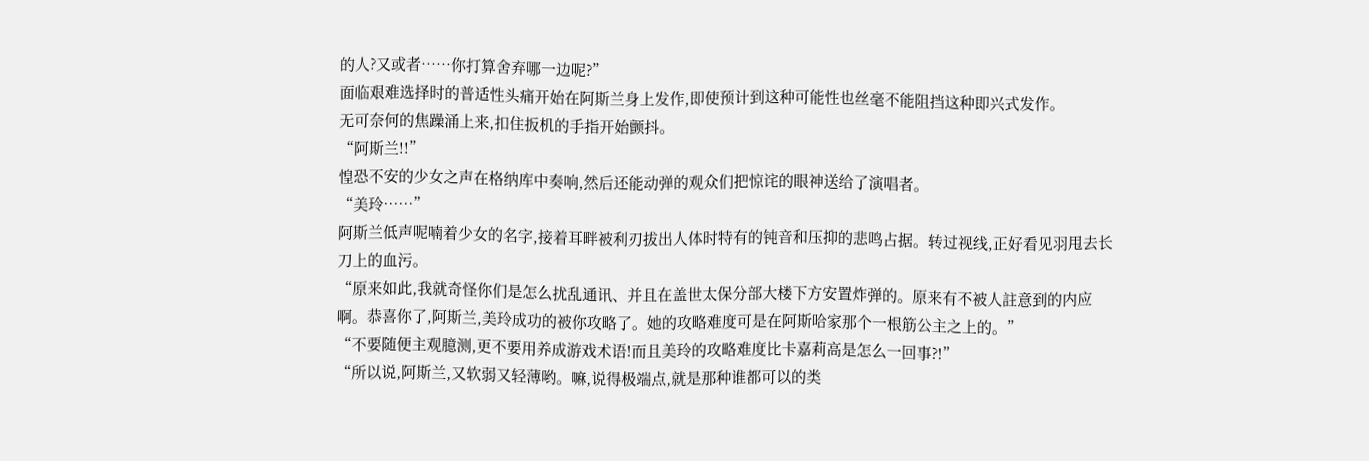的人?又或者……你打算舍弃哪一边呢?”
面临艰难选择时的普适性头痛开始在阿斯兰身上发作,即使预计到这种可能性也丝毫不能阻挡这种即兴式发作。
无可奈何的焦躁涌上来,扣住扳机的手指开始颤抖。
“阿斯兰!!”
惶恐不安的少女之声在格纳库中奏响,然后还能动弹的观众们把惊诧的眼神送给了演唱者。
“美玲……”
阿斯兰低声呢喃着少女的名字,接着耳畔被利刃拔出人体时特有的钝音和压抑的悲鸣占据。转过视线,正好看见羽甩去长刀上的血污。
“原来如此,我就奇怪你们是怎么扰乱通讯、并且在盖世太保分部大楼下方安置炸弹的。原来有不被人註意到的内应啊。恭喜你了,阿斯兰,美玲成功的被你攻略了。她的攻略难度可是在阿斯哈家那个一根筋公主之上的。”
“不要随便主观臆测,更不要用养成游戏术语!而且美玲的攻略难度比卡嘉莉高是怎么一回事?!”
“所以说,阿斯兰,又软弱又轻薄哟。嘛,说得极端点,就是那种谁都可以的类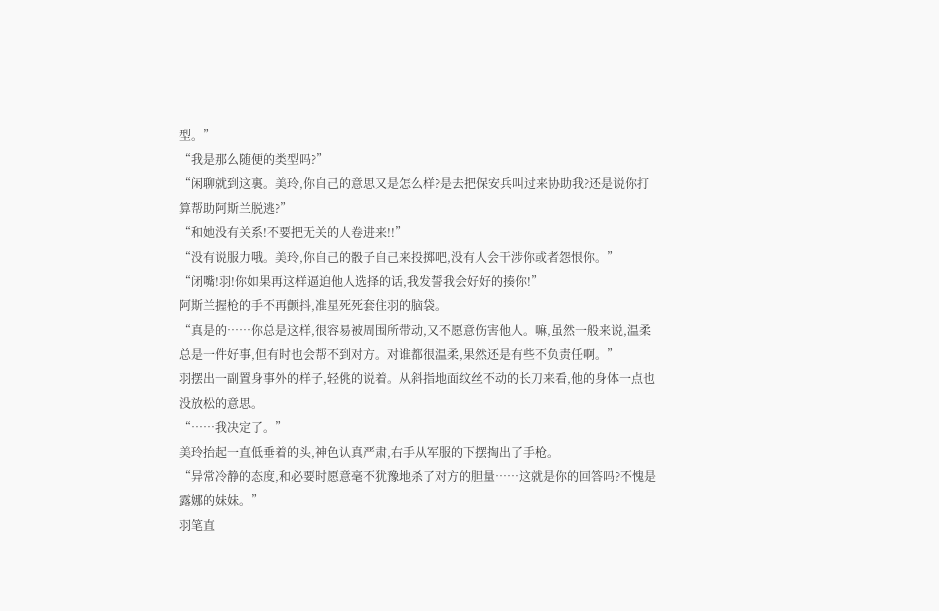型。”
“我是那么随便的类型吗?”
“闲聊就到这裏。美玲,你自己的意思又是怎么样?是去把保安兵叫过来协助我?还是说你打算帮助阿斯兰脱逃?”
“和她没有关系!不要把无关的人卷进来!!”
“没有说服力哦。美玲,你自己的骰子自己来投掷吧,没有人会干涉你或者怨恨你。”
“闭嘴!羽!你如果再这样逼迫他人选择的话,我发誓我会好好的揍你!”
阿斯兰握枪的手不再颤抖,准星死死套住羽的脑袋。
“真是的……你总是这样,很容易被周围所带动,又不愿意伤害他人。嘛,虽然一般来说,温柔总是一件好事,但有时也会帮不到对方。对谁都很温柔,果然还是有些不负责任啊。”
羽摆出一副置身事外的样子,轻佻的说着。从斜指地面纹丝不动的长刀来看,他的身体一点也没放松的意思。
“……我决定了。”
美玲抬起一直低垂着的头,神色认真严肃,右手从军服的下摆掏出了手枪。
“异常冷静的态度,和必要时愿意毫不犹豫地杀了对方的胆量……这就是你的回答吗?不愧是露娜的妹妹。”
羽笔直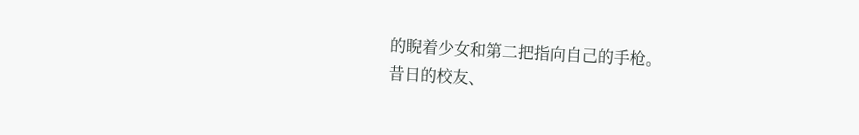的睨着少女和第二把指向自己的手枪。
昔日的校友、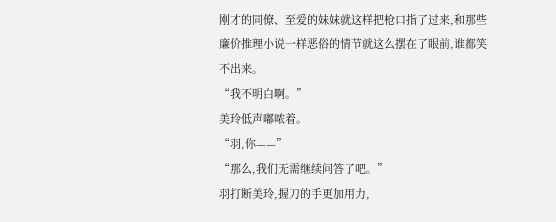刚才的同僚、至爱的妹妹就这样把枪口指了过来,和那些廉价推理小说一样恶俗的情节就这么摆在了眼前,谁都笑不出来。
“我不明白啊。”
美玲低声嘟哝着。
“羽,你——”
“那么,我们无需继续问答了吧。”
羽打断美玲,握刀的手更加用力,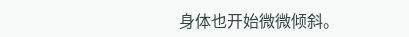身体也开始微微倾斜。